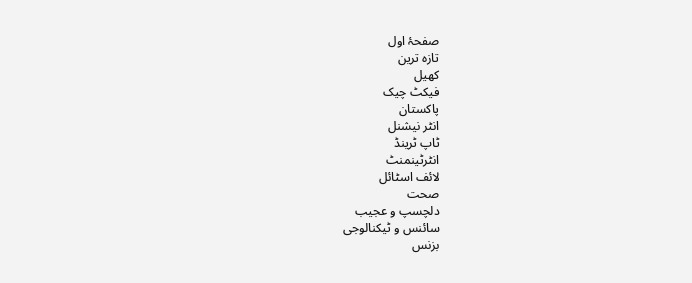صفحۂ اول
تازہ ترین
کھیل
فیکٹ چیک
پاکستان
انٹر نیشنل
ٹاپ ٹرینڈ
انٹرٹینمنٹ
لائف اسٹائل
صحت
دلچسپ و عجیب
سائنس و ٹیکنالوجی
بزنس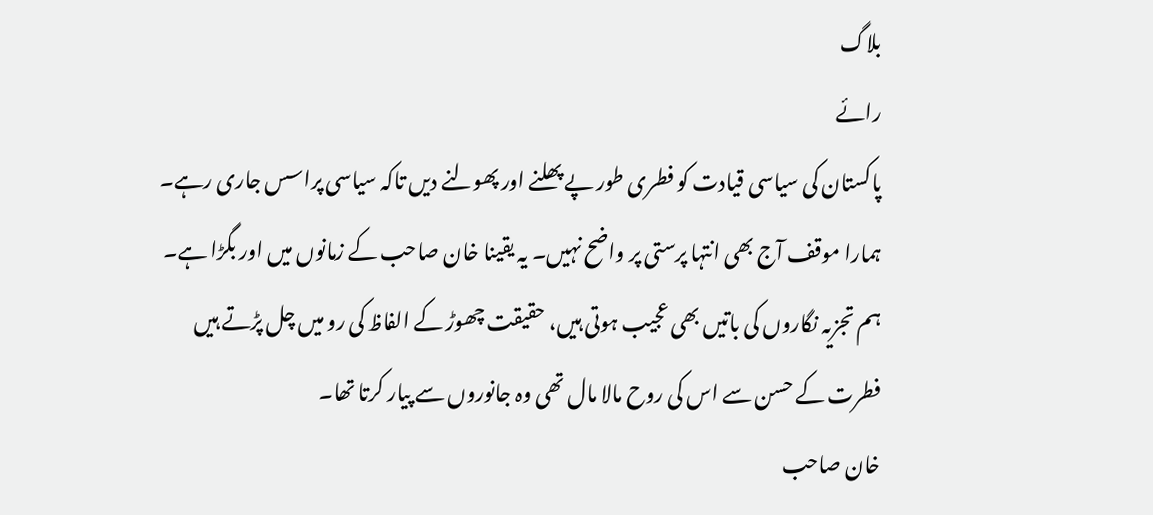بلاگ
رائے
پاکستان کی سیاسی قیادت کو فطری طور پے پھلنے اور پھولنے دیں تاکہ سیاسی پراسس جاری رہے۔
ہمارا موقف آج بھی انتہا پرستی پر واضح نہیں۔ یہ یقینا خان صاحب کے زمانوں میں اور بگڑا ہے۔
ہم تجزیہ نگاروں کی باتیں بھی عجیب ہوتی ہیں، حقیقت چھوڑ کے الفاظ کی رو میں چل پڑتے ہیں
فطرت کے حسن سے اس کی روح مالا مال تھی وہ جانوروں سے پیار کرتا تھا۔
خان صاحب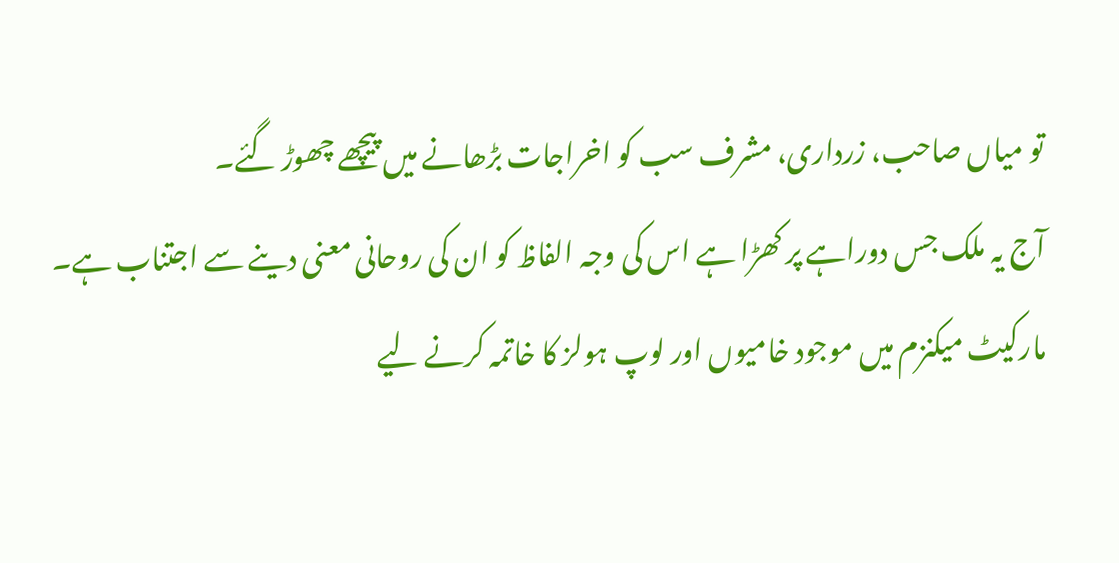تو میاں صاحب، زرداری، مشرف سب کو اخراجات بڑھانے میں پیچھے چھوڑ گئے۔
آج یہ ملک جس دوراہے پر کھڑا ہے اس کی وجہ الفاظ کو ان کی روحانی معنی دینے سے اجتناب ہے۔
مارکیٹ میکنزم میں موجود خامیوں اور لوپ ہولز کا خاتمہ کرنے لیے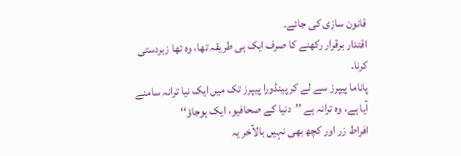قانون سازی کی جائے۔
اقتدار برقرار رکھنے کا صرف ایک ہی طریقہ تھا، وہ تھا زبردستی کرنا۔
پاناما پیپرز سے لے کر پینڈورا پیپرز تک میں ایک نیا ترانہ سامنے آیا ہے، وہ ترانہ ہے ’’دنیا کے صحافیو، ایک ہوجاؤ‘‘
افراط زر اور کچھ بھی نہیں بالآخر یہ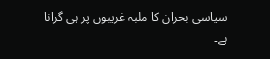سیاسی بحران کا ملبہ غریبوں پر ہی گرانا ہے۔